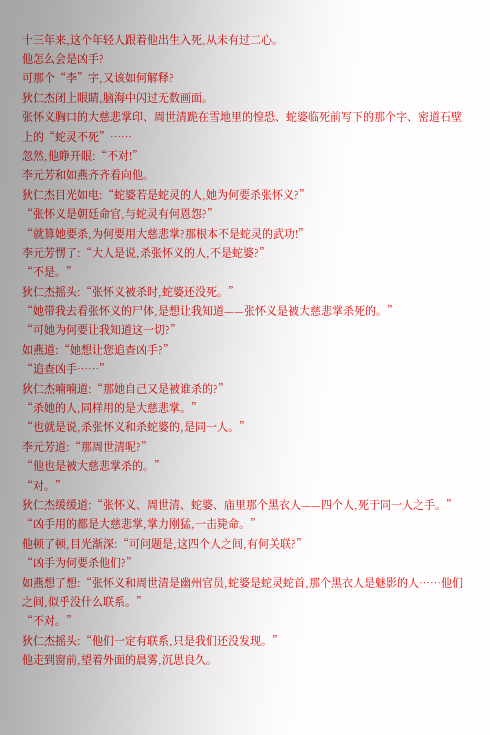十三年来,这个年轻人跟着他出生入死,从未有过二心。
他怎么会是凶手?
可那个“李”字,又该如何解释?
狄仁杰闭上眼睛,脑海中闪过无数画面。
张怀义胸口的大慈悲掌印、周世清跪在雪地里的惶恐、蛇婆临死前写下的那个字、密道石壁上的“蛇灵不死”……
忽然,他睁开眼:“不对!”
李元芳和如燕齐齐看向他。
狄仁杰目光如电:“蛇婆若是蛇灵的人,她为何要杀张怀义?”
“张怀义是朝廷命官,与蛇灵有何恩怨?”
“就算她要杀,为何要用大慈悲掌?那根本不是蛇灵的武功!”
李元芳愣了:“大人是说,杀张怀义的人,不是蛇婆?”
“不是。”
狄仁杰摇头:“张怀义被杀时,蛇婆还没死。”
“她带我去看张怀义的尸体,是想让我知道——张怀义是被大慈悲掌杀死的。”
“可她为何要让我知道这一切?”
如燕道:“她想让您追查凶手?”
“追查凶手……”
狄仁杰喃喃道:“那她自己又是被谁杀的?”
“杀她的人,同样用的是大慈悲掌。”
“也就是说,杀张怀义和杀蛇婆的,是同一人。”
李元芳道:“那周世清呢?”
“他也是被大慈悲掌杀的。”
“对。”
狄仁杰缓缓道:“张怀义、周世清、蛇婆、庙里那个黑衣人——四个人,死于同一人之手。”
“凶手用的都是大慈悲掌,掌力刚猛,一击毙命。”
他顿了顿,目光渐深:“可问题是,这四个人之间,有何关联?”
“凶手为何要杀他们?”
如燕想了想:“张怀义和周世清是幽州官员,蛇婆是蛇灵蛇首,那个黑衣人是魅影的人……他们之间,似乎没什么联系。”
“不对。”
狄仁杰摇头:“他们一定有联系,只是我们还没发现。”
他走到窗前,望着外面的晨雾,沉思良久。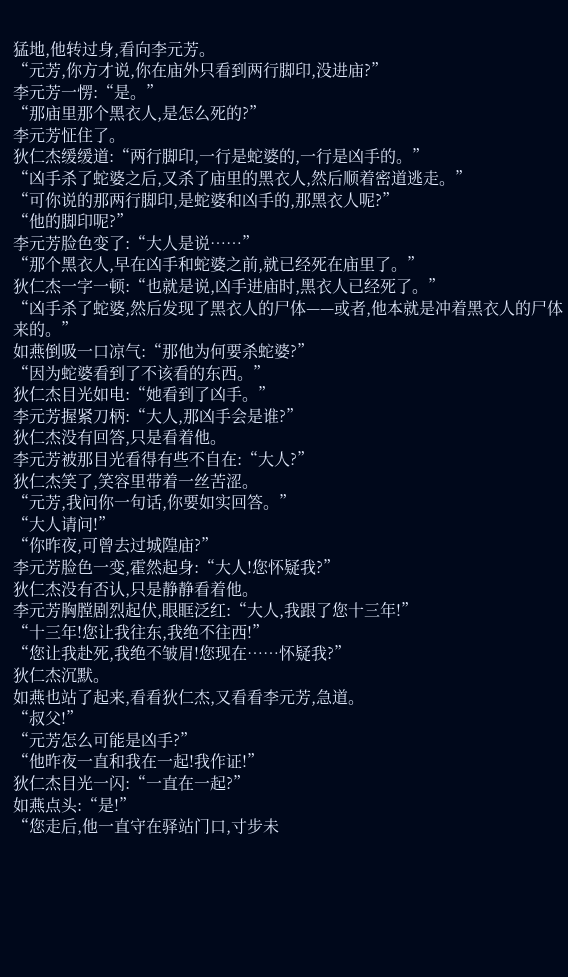猛地,他转过身,看向李元芳。
“元芳,你方才说,你在庙外只看到两行脚印,没进庙?”
李元芳一愣:“是。”
“那庙里那个黑衣人,是怎么死的?”
李元芳怔住了。
狄仁杰缓缓道:“两行脚印,一行是蛇婆的,一行是凶手的。”
“凶手杀了蛇婆之后,又杀了庙里的黑衣人,然后顺着密道逃走。”
“可你说的那两行脚印,是蛇婆和凶手的,那黑衣人呢?”
“他的脚印呢?”
李元芳脸色变了:“大人是说……”
“那个黑衣人,早在凶手和蛇婆之前,就已经死在庙里了。”
狄仁杰一字一顿:“也就是说,凶手进庙时,黑衣人已经死了。”
“凶手杀了蛇婆,然后发现了黑衣人的尸体——或者,他本就是冲着黑衣人的尸体来的。”
如燕倒吸一口凉气:“那他为何要杀蛇婆?”
“因为蛇婆看到了不该看的东西。”
狄仁杰目光如电:“她看到了凶手。”
李元芳握紧刀柄:“大人,那凶手会是谁?”
狄仁杰没有回答,只是看着他。
李元芳被那目光看得有些不自在:“大人?”
狄仁杰笑了,笑容里带着一丝苦涩。
“元芳,我问你一句话,你要如实回答。”
“大人请问!”
“你昨夜,可曾去过城隍庙?”
李元芳脸色一变,霍然起身:“大人!您怀疑我?”
狄仁杰没有否认,只是静静看着他。
李元芳胸膛剧烈起伏,眼眶泛红:“大人,我跟了您十三年!”
“十三年!您让我往东,我绝不往西!”
“您让我赴死,我绝不皱眉!您现在……怀疑我?”
狄仁杰沉默。
如燕也站了起来,看看狄仁杰,又看看李元芳,急道。
“叔父!”
“元芳怎么可能是凶手?”
“他昨夜一直和我在一起!我作证!”
狄仁杰目光一闪:“一直在一起?”
如燕点头:“是!”
“您走后,他一直守在驿站门口,寸步未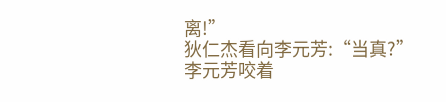离!”
狄仁杰看向李元芳:“当真?”
李元芳咬着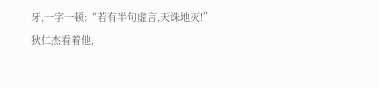牙,一字一顿:“若有半句虚言,天诛地灭!”
狄仁杰看着他,